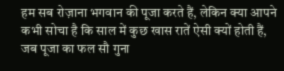हम सब रोज़ाना भगवान की पूजा करते हैं, लेकिन क्या आपने कभी सोचा है कि साल में कुछ खास रातें ऐसी क्यों होती हैं, जब पूजा का फल सौ गुना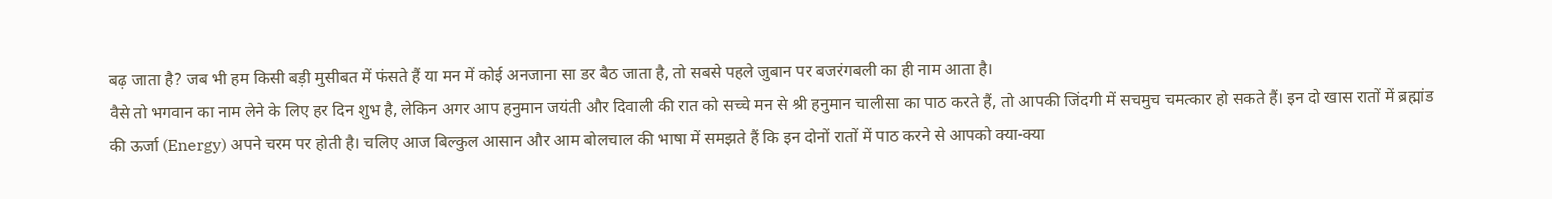बढ़ जाता है? जब भी हम किसी बड़ी मुसीबत में फंसते हैं या मन में कोई अनजाना सा डर बैठ जाता है, तो सबसे पहले जुबान पर बजरंगबली का ही नाम आता है।
वैसे तो भगवान का नाम लेने के लिए हर दिन शुभ है, लेकिन अगर आप हनुमान जयंती और दिवाली की रात को सच्चे मन से श्री हनुमान चालीसा का पाठ करते हैं, तो आपकी जिंदगी में सचमुच चमत्कार हो सकते हैं। इन दो खास रातों में ब्रह्मांड की ऊर्जा (Energy) अपने चरम पर होती है। चलिए आज बिल्कुल आसान और आम बोलचाल की भाषा में समझते हैं कि इन दोनों रातों में पाठ करने से आपको क्या-क्या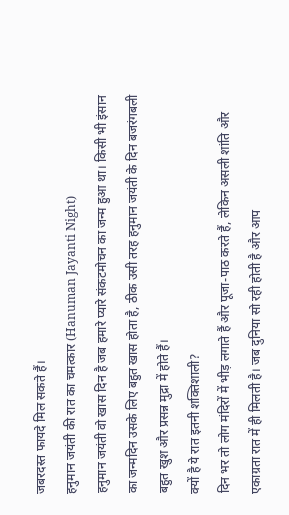जबरदस्त फायदे मिल सकते हैं।
हनुमान जयंती की रात का चमत्कार (Hanuman Jayanti Night)
हनुमान जयंती वो खास दिन है जब हमारे प्यारे संकटमोचन का जन्म हुआ था। किसी भी इंसान का जन्मदिन उसके लिए बहुत खास होता है, ठीक उसी तरह हनुमान जयंती के दिन बजरंगबली बहुत खुश और प्रसन्न मुद्रा में होते हैं।
क्यों है ये रात इतनी शक्तिशाली?
दिन भर तो लोग मंदिरों में भीड़ लगाते हैं और पूजा-पाठ करते हैं, लेकिन असली शांति और एकाग्रता रात में ही मिलती है। जब दुनिया सो रही होती है और आप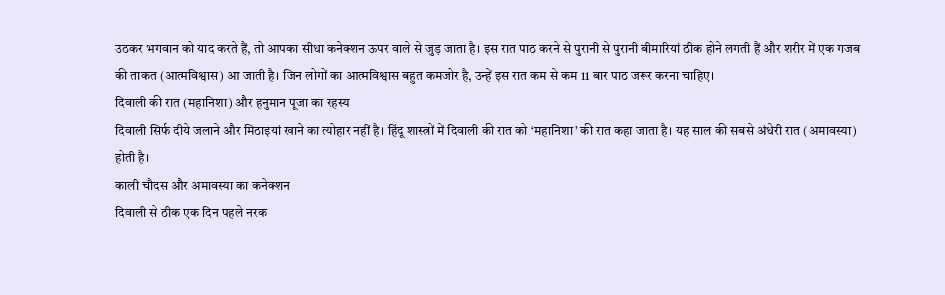उठकर भगवान को याद करते हैं, तो आपका सीधा कनेक्शन ऊपर वाले से जुड़ जाता है। इस रात पाठ करने से पुरानी से पुरानी बीमारियां ठीक होने लगती हैं और शरीर में एक गजब की ताकत (आत्मविश्वास) आ जाती है। जिन लोगों का आत्मविश्वास बहुत कमजोर है, उन्हें इस रात कम से कम 11 बार पाठ जरूर करना चाहिए।
दिवाली की रात (महानिशा) और हनुमान पूजा का रहस्य
दिवाली सिर्फ दीये जलाने और मिठाइयां खाने का त्योहार नहीं है। हिंदू शास्त्रों में दिवाली की रात को ‘महानिशा’ की रात कहा जाता है। यह साल की सबसे अंधेरी रात (अमावस्या) होती है।
काली चौदस और अमावस्या का कनेक्शन
दिवाली से ठीक एक दिन पहले नरक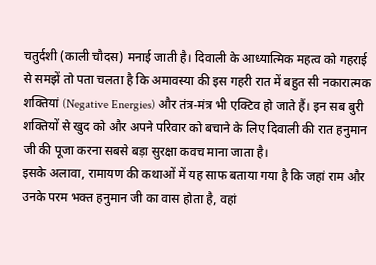चतुर्दशी (काली चौदस) मनाई जाती है। दिवाली के आध्यात्मिक महत्व को गहराई से समझें तो पता चलता है कि अमावस्या की इस गहरी रात में बहुत सी नकारात्मक शक्तियां (Negative Energies) और तंत्र-मंत्र भी एक्टिव हो जाते हैं। इन सब बुरी शक्तियों से खुद को और अपने परिवार को बचाने के लिए दिवाली की रात हनुमान जी की पूजा करना सबसे बड़ा सुरक्षा कवच माना जाता है।
इसके अलावा, रामायण की कथाओं में यह साफ बताया गया है कि जहां राम और उनके परम भक्त हनुमान जी का वास होता है, वहां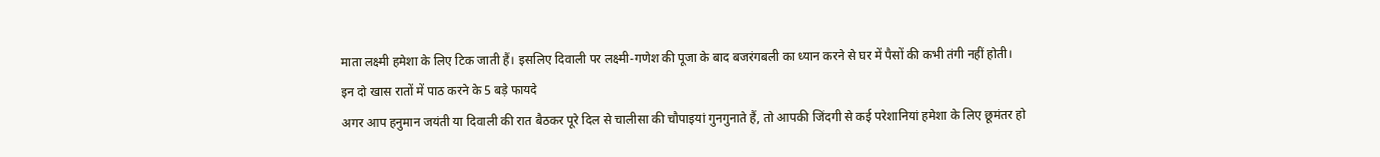माता लक्ष्मी हमेशा के लिए टिक जाती हैं। इसलिए दिवाली पर लक्ष्मी-गणेश की पूजा के बाद बजरंगबली का ध्यान करने से घर में पैसों की कभी तंगी नहीं होती।
इन दो खास रातों में पाठ करने के 5 बड़े फायदे
अगर आप हनुमान जयंती या दिवाली की रात बैठकर पूरे दिल से चालीसा की चौपाइयां गुनगुनाते हैं, तो आपकी जिंदगी से कई परेशानियां हमेशा के लिए छूमंतर हो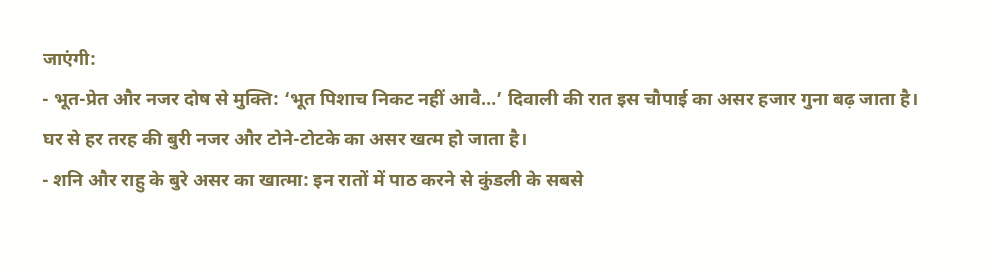जाएंगी:
- भूत-प्रेत और नजर दोष से मुक्ति: ‘भूत पिशाच निकट नहीं आवै…’ दिवाली की रात इस चौपाई का असर हजार गुना बढ़ जाता है। घर से हर तरह की बुरी नजर और टोने-टोटके का असर खत्म हो जाता है।
- शनि और राहु के बुरे असर का खात्मा: इन रातों में पाठ करने से कुंडली के सबसे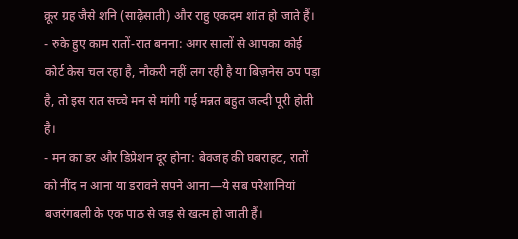क्रूर ग्रह जैसे शनि (साढ़ेसाती) और राहु एकदम शांत हो जाते हैं।
- रुके हुए काम रातों-रात बनना: अगर सालों से आपका कोई कोर्ट केस चल रहा है, नौकरी नहीं लग रही है या बिज़नेस ठप पड़ा है, तो इस रात सच्चे मन से मांगी गई मन्नत बहुत जल्दी पूरी होती है।
- मन का डर और डिप्रेशन दूर होना: बेवजह की घबराहट, रातों को नींद न आना या डरावने सपने आना—ये सब परेशानियां बजरंगबली के एक पाठ से जड़ से खत्म हो जाती हैं।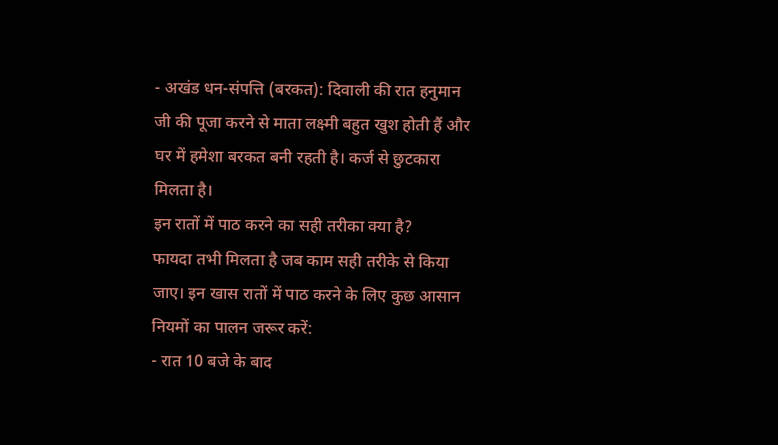- अखंड धन-संपत्ति (बरकत): दिवाली की रात हनुमान जी की पूजा करने से माता लक्ष्मी बहुत खुश होती हैं और घर में हमेशा बरकत बनी रहती है। कर्ज से छुटकारा मिलता है।
इन रातों में पाठ करने का सही तरीका क्या है?
फायदा तभी मिलता है जब काम सही तरीके से किया जाए। इन खास रातों में पाठ करने के लिए कुछ आसान नियमों का पालन जरूर करें:
- रात 10 बजे के बाद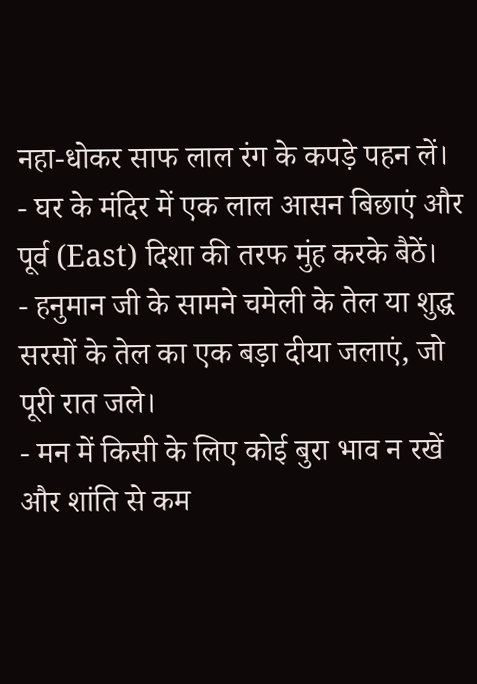नहा-धोकर साफ लाल रंग के कपड़े पहन लें।
- घर के मंदिर में एक लाल आसन बिछाएं और पूर्व (East) दिशा की तरफ मुंह करके बैठें।
- हनुमान जी के सामने चमेली के तेल या शुद्ध सरसों के तेल का एक बड़ा दीया जलाएं, जो पूरी रात जले।
- मन में किसी के लिए कोई बुरा भाव न रखें और शांति से कम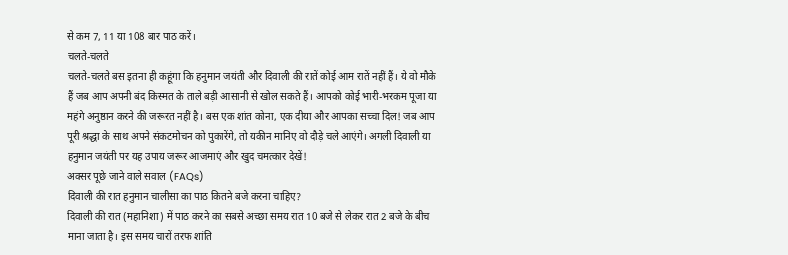से कम 7, 11 या 108 बार पाठ करें।
चलते-चलते
चलते-चलते बस इतना ही कहूंगा कि हनुमान जयंती और दिवाली की रातें कोई आम रातें नहीं हैं। ये वो मौके हैं जब आप अपनी बंद किस्मत के ताले बड़ी आसानी से खोल सकते हैं। आपको कोई भारी-भरकम पूजा या महंगे अनुष्ठान करने की जरूरत नहीं है। बस एक शांत कोना, एक दीया और आपका सच्चा दिल! जब आप पूरी श्रद्धा के साथ अपने संकटमोचन को पुकारेंगे, तो यकीन मानिए वो दौड़े चले आएंगे। अगली दिवाली या हनुमान जयंती पर यह उपाय जरूर आजमाएं और खुद चमत्कार देखें!
अक्सर पूछे जाने वाले सवाल (FAQs)
दिवाली की रात हनुमान चालीसा का पाठ कितने बजे करना चाहिए?
दिवाली की रात (महानिशा) में पाठ करने का सबसे अच्छा समय रात 10 बजे से लेकर रात 2 बजे के बीच माना जाता है। इस समय चारों तरफ शांति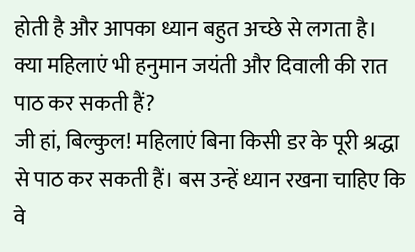होती है और आपका ध्यान बहुत अच्छे से लगता है।
क्या महिलाएं भी हनुमान जयंती और दिवाली की रात पाठ कर सकती हैं?
जी हां, बिल्कुल! महिलाएं बिना किसी डर के पूरी श्रद्धा से पाठ कर सकती हैं। बस उन्हें ध्यान रखना चाहिए कि वे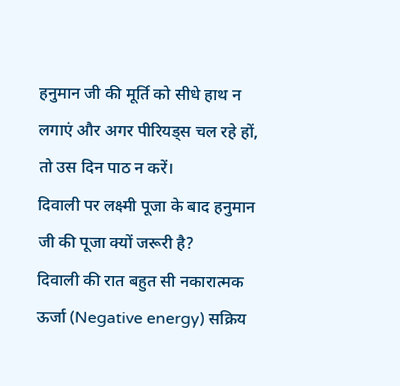हनुमान जी की मूर्ति को सीधे हाथ न लगाएं और अगर पीरियड्स चल रहे हों, तो उस दिन पाठ न करें।
दिवाली पर लक्ष्मी पूजा के बाद हनुमान जी की पूजा क्यों जरूरी है?
दिवाली की रात बहुत सी नकारात्मक ऊर्जा (Negative energy) सक्रिय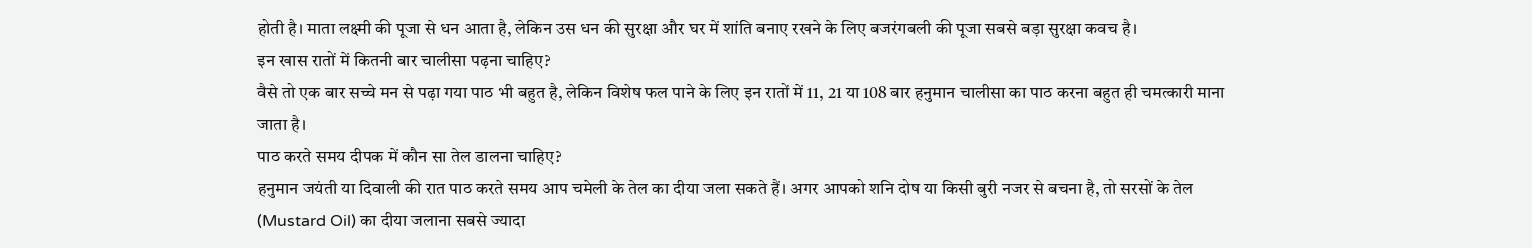होती है। माता लक्ष्मी की पूजा से धन आता है, लेकिन उस धन की सुरक्षा और घर में शांति बनाए रखने के लिए बजरंगबली की पूजा सबसे बड़ा सुरक्षा कवच है।
इन खास रातों में कितनी बार चालीसा पढ़ना चाहिए?
वैसे तो एक बार सच्चे मन से पढ़ा गया पाठ भी बहुत है, लेकिन विशेष फल पाने के लिए इन रातों में 11, 21 या 108 बार हनुमान चालीसा का पाठ करना बहुत ही चमत्कारी माना जाता है।
पाठ करते समय दीपक में कौन सा तेल डालना चाहिए?
हनुमान जयंती या दिवाली की रात पाठ करते समय आप चमेली के तेल का दीया जला सकते हैं। अगर आपको शनि दोष या किसी बुरी नजर से बचना है, तो सरसों के तेल (Mustard Oil) का दीया जलाना सबसे ज्यादा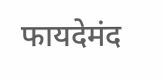फायदेमंद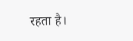रहता है।